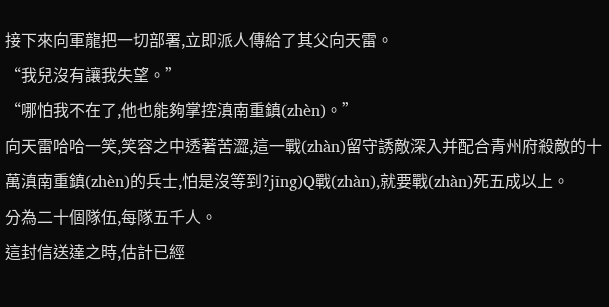接下來向軍龍把一切部署,立即派人傳給了其父向天雷。
“我兒沒有讓我失望。”
“哪怕我不在了,他也能夠掌控滇南重鎮(zhèn)。”
向天雷哈哈一笑,笑容之中透著苦澀,這一戰(zhàn)留守誘敵深入并配合青州府殺敵的十萬滇南重鎮(zhèn)的兵士,怕是沒等到?jīng)Q戰(zhàn),就要戰(zhàn)死五成以上。
分為二十個隊伍,每隊五千人。
這封信送達之時,估計已經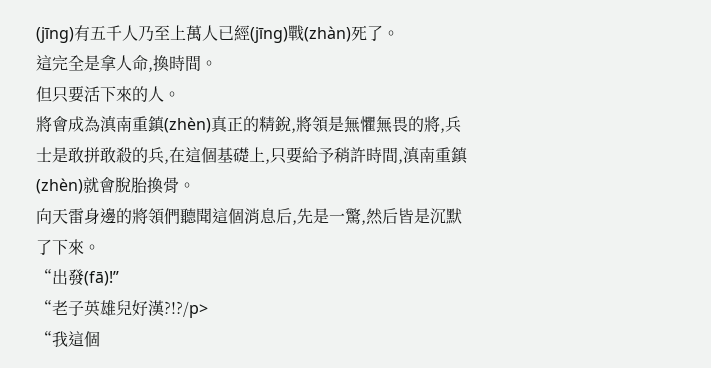(jīng)有五千人乃至上萬人已經(jīng)戰(zhàn)死了。
這完全是拿人命,換時間。
但只要活下來的人。
將會成為滇南重鎮(zhèn)真正的精銳,將領是無懼無畏的將,兵士是敢拼敢殺的兵,在這個基礎上,只要給予稍許時間,滇南重鎮(zhèn)就會脫胎換骨。
向天雷身邊的將領們聽聞這個消息后,先是一驚,然后皆是沉默了下來。
“出發(fā)!”
“老子英雄兒好漢?!?/p>
“我這個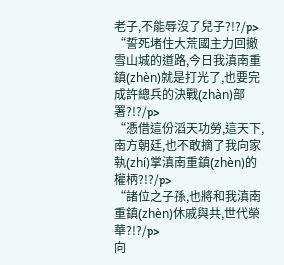老子,不能辱沒了兒子?!?/p>
“誓死堵住大荒國主力回撤雪山城的道路,今日我滇南重鎮(zhèn)就是打光了,也要完成許總兵的決戰(zhàn)部署?!?/p>
“憑借這份滔天功勞,這天下,南方朝廷,也不敢摘了我向家執(zhí)掌滇南重鎮(zhèn)的權柄?!?/p>
“諸位之子孫,也將和我滇南重鎮(zhèn)休戚與共,世代榮華?!?/p>
向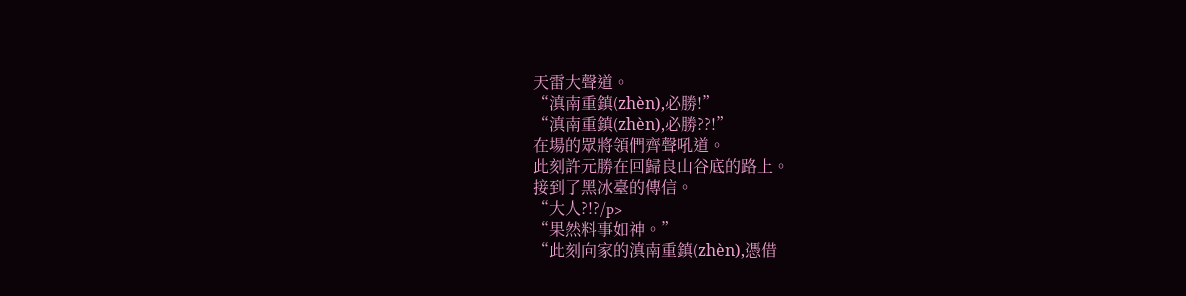天雷大聲道。
“滇南重鎮(zhèn),必勝!”
“滇南重鎮(zhèn),必勝??!”
在場的眾將領們齊聲吼道。
此刻許元勝在回歸良山谷底的路上。
接到了黑冰臺的傳信。
“大人?!?/p>
“果然料事如神。”
“此刻向家的滇南重鎮(zhèn),憑借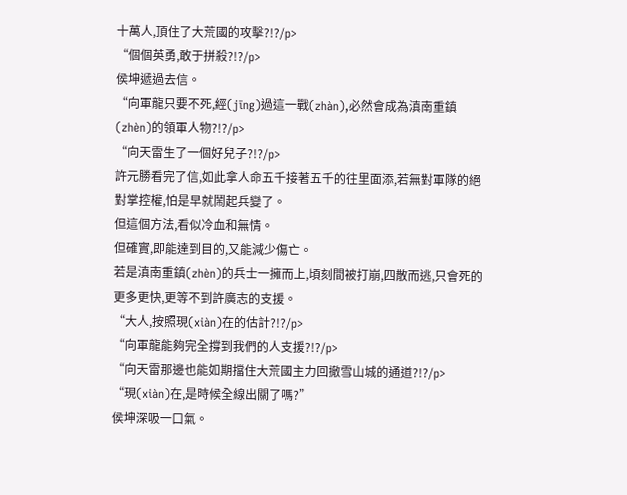十萬人,頂住了大荒國的攻擊?!?/p>
“個個英勇,敢于拼殺?!?/p>
侯坤遞過去信。
“向軍龍只要不死,經(jīng)過這一戰(zhàn),必然會成為滇南重鎮(zhèn)的領軍人物?!?/p>
“向天雷生了一個好兒子?!?/p>
許元勝看完了信,如此拿人命五千接著五千的往里面添,若無對軍隊的絕對掌控權,怕是早就鬧起兵變了。
但這個方法,看似冷血和無情。
但確實,即能達到目的,又能減少傷亡。
若是滇南重鎮(zhèn)的兵士一擁而上,頃刻間被打崩,四散而逃,只會死的更多更快,更等不到許廣志的支援。
“大人,按照現(xiàn)在的估計?!?/p>
“向軍龍能夠完全撐到我們的人支援?!?/p>
“向天雷那邊也能如期擋住大荒國主力回撤雪山城的通道?!?/p>
“現(xiàn)在,是時候全線出關了嗎?”
侯坤深吸一口氣。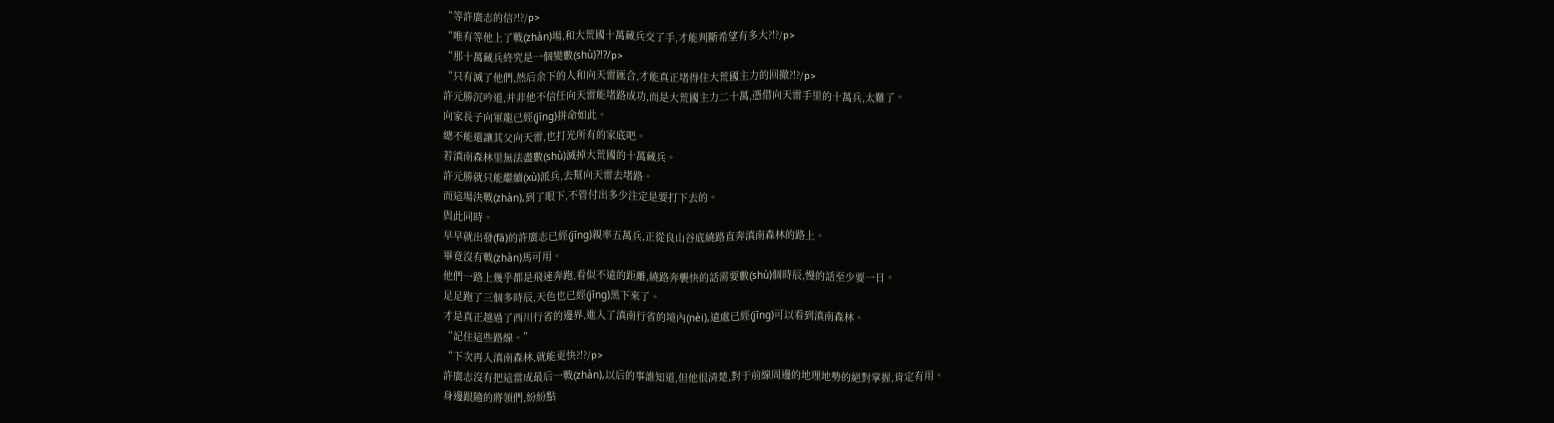“等許廣志的信?!?/p>
“唯有等他上了戰(zhàn)場,和大荒國十萬藏兵交了手,才能判斷希望有多大?!?/p>
“那十萬藏兵終究是一個變數(shù)?!?/p>
“只有滅了他們,然后余下的人和向天雷匯合,才能真正堵得住大荒國主力的回撤?!?/p>
許元勝沉吟道,并非他不信任向天雷能堵路成功,而是大荒國主力二十萬,憑借向天雷手里的十萬兵,太難了。
向家長子向軍龍已經(jīng)拼命如此。
總不能還讓其父向天雷,也打光所有的家底吧。
若滇南森林里無法盡數(shù)滅掉大荒國的十萬藏兵。
許元勝就只能繼續(xù)派兵,去幫向天雷去堵路。
而這場決戰(zhàn),到了眼下,不管付出多少注定是要打下去的。
與此同時。
早早就出發(fā)的許廣志已經(jīng)親率五萬兵,正從良山谷底繞路直奔滇南森林的路上。
畢竟沒有戰(zhàn)馬可用。
他們一路上幾乎都是飛速奔跑,看似不遠的距離,繞路奔襲快的話需要數(shù)個時辰,慢的話至少要一日。
足足跑了三個多時辰,天色也已經(jīng)黑下來了。
才是真正越過了西川行省的邊界,進入了滇南行省的境內(nèi),遠處已經(jīng)可以看到滇南森林。
“記住這些路線。”
“下次再入滇南森林,就能更快?!?/p>
許廣志沒有把這當成最后一戰(zhàn),以后的事誰知道,但他很清楚,對于前線周邊的地理地勢的絕對掌握,肯定有用。
身邊跟隨的將領們,紛紛點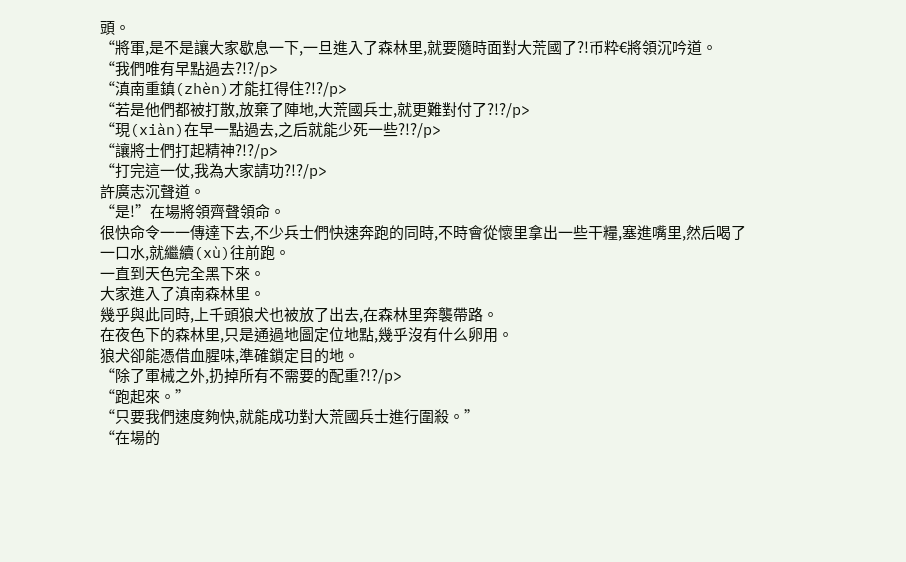頭。
“將軍,是不是讓大家歇息一下,一旦進入了森林里,就要隨時面對大荒國了?!币粋€將領沉吟道。
“我們唯有早點過去?!?/p>
“滇南重鎮(zhèn)才能扛得住?!?/p>
“若是他們都被打散,放棄了陣地,大荒國兵士,就更難對付了?!?/p>
“現(xiàn)在早一點過去,之后就能少死一些?!?/p>
“讓將士們打起精神?!?/p>
“打完這一仗,我為大家請功?!?/p>
許廣志沉聲道。
“是!”在場將領齊聲領命。
很快命令一一傳達下去,不少兵士們快速奔跑的同時,不時會從懷里拿出一些干糧,塞進嘴里,然后喝了一口水,就繼續(xù)往前跑。
一直到天色完全黑下來。
大家進入了滇南森林里。
幾乎與此同時,上千頭狼犬也被放了出去,在森林里奔襲帶路。
在夜色下的森林里,只是通過地圖定位地點,幾乎沒有什么卵用。
狼犬卻能憑借血腥味,準確鎖定目的地。
“除了軍械之外,扔掉所有不需要的配重?!?/p>
“跑起來。”
“只要我們速度夠快,就能成功對大荒國兵士進行圍殺。”
“在場的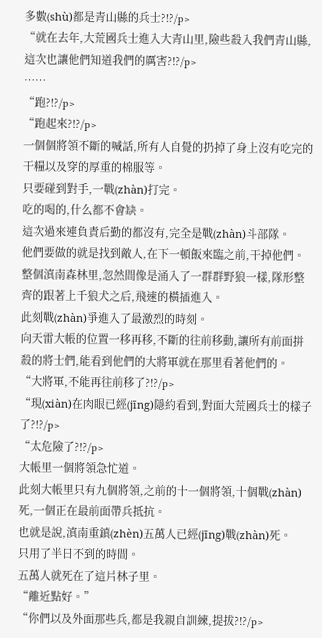多數(shù)都是青山縣的兵士?!?/p>
“就在去年,大荒國兵士進入大青山里,險些殺入我們青山縣,這次也讓他們知道我們的厲害?!?/p>
……
“跑?!?/p>
“跑起來?!?/p>
一個個將領不斷的喊話,所有人自覺的扔掉了身上沒有吃完的干糧以及穿的厚重的棉服等。
只要碰到對手,一戰(zhàn)打完。
吃的喝的,什么都不會缺。
這次過來連負責后勤的都沒有,完全是戰(zhàn)斗部隊。
他們要做的就是找到敵人,在下一頓飯來臨之前,干掉他們。
整個滇南森林里,忽然間像是涌入了一群群野狼一樣,隊形整齊的跟著上千狼犬之后,飛速的橫插進入。
此刻戰(zhàn)爭進入了最激烈的時刻。
向天雷大帳的位置一移再移,不斷的往前移動,讓所有前面拼殺的將士們,能看到他們的大將軍就在那里看著他們的。
“大將軍,不能再往前移了?!?/p>
“現(xiàn)在肉眼已經(jīng)隱約看到,對面大荒國兵士的樣子了?!?/p>
“太危險了?!?/p>
大帳里一個將領急忙道。
此刻大帳里只有九個將領,之前的十一個將領,十個戰(zhàn)死,一個正在最前面帶兵抵抗。
也就是說,滇南重鎮(zhèn)五萬人已經(jīng)戰(zhàn)死。
只用了半日不到的時間。
五萬人就死在了這片林子里。
“離近點好。”
“你們以及外面那些兵,都是我親自訓練,提拔?!?/p>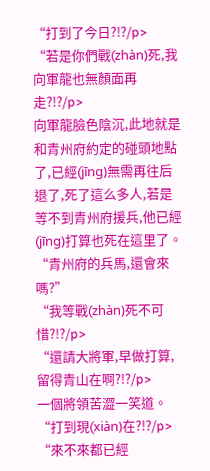“打到了今日?!?/p>
“若是你們戰(zhàn)死,我向軍龍也無顏面再走?!?/p>
向軍龍臉色陰沉,此地就是和青州府約定的碰頭地點了,已經(jīng)無需再往后退了,死了這么多人,若是等不到青州府援兵,他已經(jīng)打算也死在這里了。
“青州府的兵馬,還會來嗎?”
“我等戰(zhàn)死不可惜?!?/p>
“還請大將軍,早做打算,留得青山在啊?!?/p>
一個將領苦澀一笑道。
“打到現(xiàn)在?!?/p>
“來不來都已經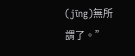(jīng)無所謂了。”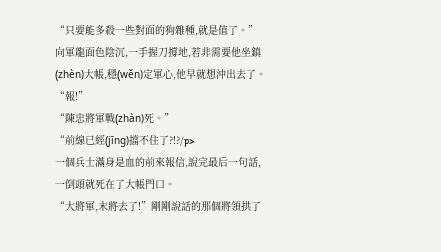“只要能多殺一些對面的狗雜種,就是值了。”
向軍龍面色陰沉,一手握刀撐地,若非需要他坐鎮(zhèn)大帳,穩(wěn)定軍心,他早就想沖出去了。
“報!”
“陳忠將軍戰(zhàn)死。”
“前線已經(jīng)擋不住了?!?/p>
一個兵士滿身是血的前來報信,說完最后一句話,一倒頭就死在了大帳門口。
“大將軍,末將去了!”剛剛說話的那個將領拱了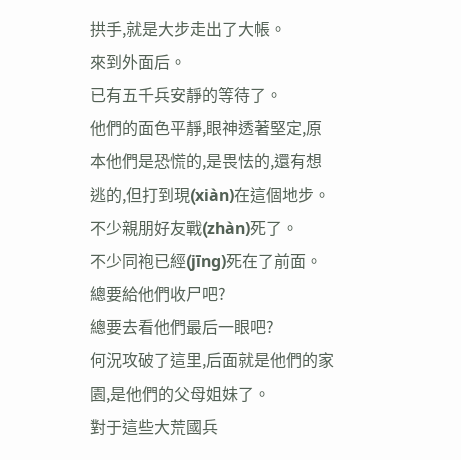拱手,就是大步走出了大帳。
來到外面后。
已有五千兵安靜的等待了。
他們的面色平靜,眼神透著堅定,原本他們是恐慌的,是畏怯的,還有想逃的,但打到現(xiàn)在這個地步。
不少親朋好友戰(zhàn)死了。
不少同袍已經(jīng)死在了前面。
總要給他們收尸吧?
總要去看他們最后一眼吧?
何況攻破了這里,后面就是他們的家園,是他們的父母姐妹了。
對于這些大荒國兵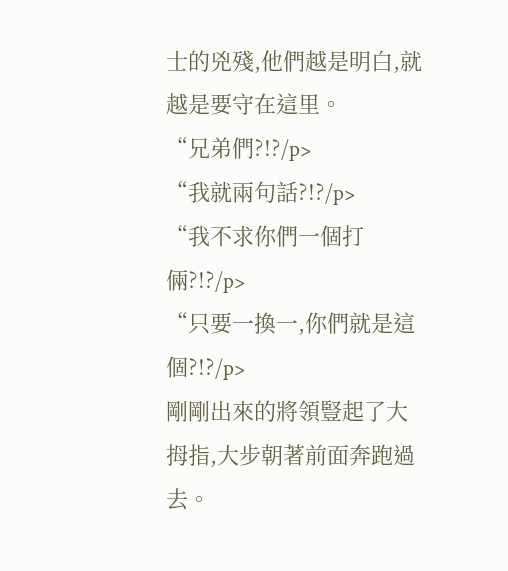士的兇殘,他們越是明白,就越是要守在這里。
“兄弟們?!?/p>
“我就兩句話?!?/p>
“我不求你們一個打倆?!?/p>
“只要一換一,你們就是這個?!?/p>
剛剛出來的將領豎起了大拇指,大步朝著前面奔跑過去。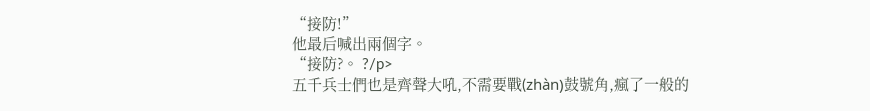“接防!”
他最后喊出兩個字。
“接防?。 ?/p>
五千兵士們也是齊聲大吼,不需要戰(zhàn)鼓號角,瘋了一般的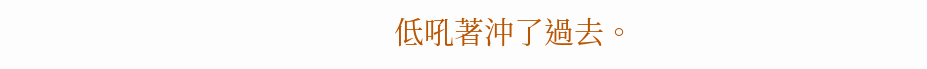低吼著沖了過去。